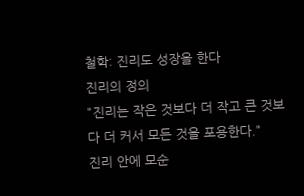철학: 진리도 성장을 한다
진리의 정의
"진리는 작은 것보다 더 작고 큰 것보다 더 커서 모든 것을 포용한다."
진리 안에 모순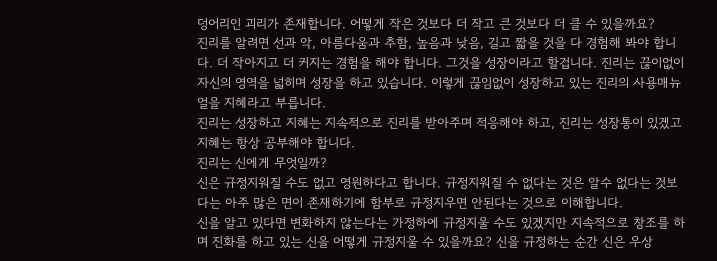덩어리인 괴리가 존재합니다. 어떻게 작은 것보다 더 작고 큰 것보다 더 클 수 있을까요?
진리를 알려면 선과 악, 아름다움과 추함, 높음과 낮음, 길고 짧을 것을 다 경험해 봐야 합니다. 더 작아지고 더 커지는 경험을 해야 합니다. 그것을 성장이라고 할겁니다. 진리는 끊이없이 자신의 영역을 넓히며 성장을 하고 있습니다. 이렇게 끊임없이 성장하고 있는 진리의 사용매뉴얼을 지혜라고 부릅니다.
진리는 성장하고 지혜는 지속적으로 진리를 받아주며 적응해야 하고, 진리는 성장통이 있겠고 지혜는 항상 공부해야 합니다.
진리는 신에게 무엇일까?
신은 규정지워질 수도 없고 영원하다고 합니다. 규정지워질 수 없다는 것은 알수 없다는 것보다는 아주 많은 면이 존재하기에 함부로 규정지우면 안된다는 것으로 이해합니다.
신을 알고 있다면 변화하지 않는다는 가정하에 규정지울 수도 있겠지만 지속적으로 창조를 하며 진화를 하고 있는 신을 어떻게 규정지울 수 있을까요? 신을 규정하는 순간 신은 우상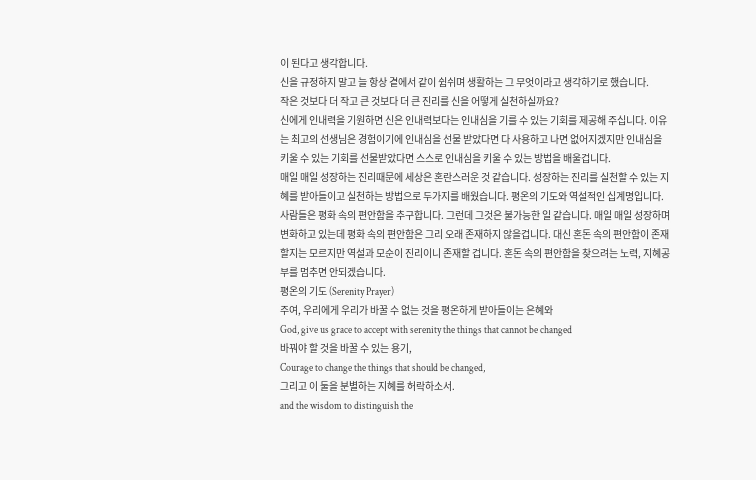이 된다고 생각합니다.
신을 규정하지 말고 늘 항상 곁에서 같이 쉼쉬며 생활하는 그 무엇이라고 생각하기로 했습니다.
작은 것보다 더 작고 큰 것보다 더 큰 진리를 신을 어떻게 실천하실까요?
신에게 인내력을 기원하면 신은 인내력보다는 인내심을 기를 수 있는 기회를 제공해 주십니다. 이유는 최고의 선생님은 경험이기에 인내심을 선물 받았다면 다 사용하고 나면 없어지겠지만 인내심을 키울 수 있는 기회를 선물받았다면 스스로 인내심을 키울 수 있는 방법을 배울겁니다.
매일 매일 성장하는 진리때문에 세상은 혼란스러운 것 같습니다. 성장하는 진리를 실천할 수 있는 지혜를 받아들이고 실천하는 방법으로 두가지를 배웠습니다. 평온의 기도와 역설적인 십계명입니다.
사람들은 평화 속의 편안함을 추구합니다. 그런데 그것은 불가능한 일 같습니다. 매일 매일 성장하며 변화하고 있는데 평화 속의 편안함은 그리 오래 존재하지 않을겁니다. 대신 혼돈 속의 편안함이 존재할지는 모르지만 역설과 모순이 진리이니 존재할 겁니다. 혼돈 속의 편안함을 찾으려는 노력, 지혜공부를 멈추면 안되겠습니다.
평온의 기도 (Serenity Prayer)
주여, 우리에게 우리가 바꿀 수 없는 것을 평온하게 받아들이는 은혜와
God, give us grace to accept with serenity the things that cannot be changed
바꿔야 할 것을 바꿀 수 있는 용기,
Courage to change the things that should be changed,
그리고 이 둘을 분별하는 지혜를 허락하소서.
and the wisdom to distinguish the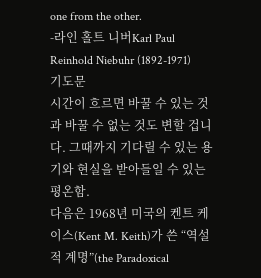one from the other.
-라인 홀트 니버Karl Paul Reinhold Niebuhr (1892-1971) 기도문
시간이 흐르면 바꿀 수 있는 것과 바꿀 수 없는 것도 변할 겁니다. 그때까지 기다릴 수 있는 용기와 현실을 받아들일 수 있는 평온함.
다음은 1968년 미국의 켄트 케이스(Kent M. Keith)가 쓴 “역설적 계명”(the Paradoxical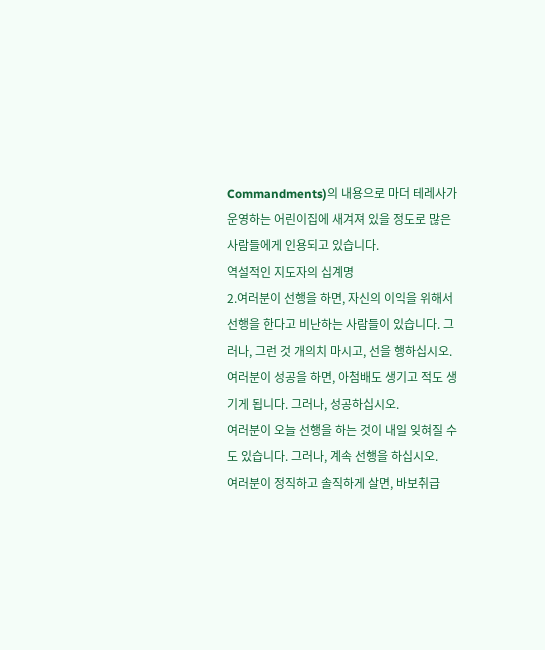Commandments)의 내용으로 마더 테레사가 운영하는 어린이집에 새겨져 있을 정도로 많은 사람들에게 인용되고 있습니다.
역설적인 지도자의 십계명
2.여러분이 선행을 하면, 자신의 이익을 위해서 선행을 한다고 비난하는 사람들이 있습니다. 그러나, 그런 것 개의치 마시고, 선을 행하십시오.
여러분이 성공을 하면, 아첨배도 생기고 적도 생기게 됩니다. 그러나, 성공하십시오.
여러분이 오늘 선행을 하는 것이 내일 잊혀질 수도 있습니다. 그러나, 계속 선행을 하십시오.
여러분이 정직하고 솔직하게 살면, 바보취급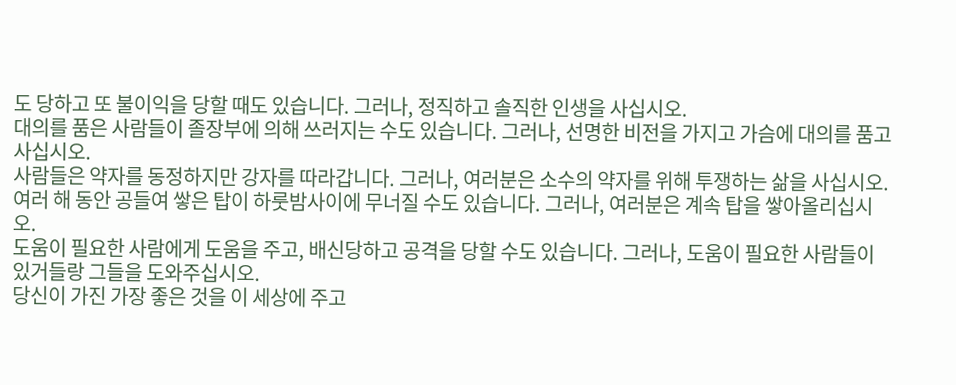도 당하고 또 불이익을 당할 때도 있습니다. 그러나, 정직하고 솔직한 인생을 사십시오.
대의를 품은 사람들이 졸장부에 의해 쓰러지는 수도 있습니다. 그러나, 선명한 비전을 가지고 가슴에 대의를 품고 사십시오.
사람들은 약자를 동정하지만 강자를 따라갑니다. 그러나, 여러분은 소수의 약자를 위해 투쟁하는 삶을 사십시오.
여러 해 동안 공들여 쌓은 탑이 하룻밤사이에 무너질 수도 있습니다. 그러나, 여러분은 계속 탑을 쌓아올리십시오.
도움이 필요한 사람에게 도움을 주고, 배신당하고 공격을 당할 수도 있습니다. 그러나, 도움이 필요한 사람들이 있거들랑 그들을 도와주십시오.
당신이 가진 가장 좋은 것을 이 세상에 주고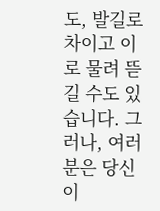도, 발길로 차이고 이로 물려 뜯길 수도 있습니다. 그러나, 여러분은 당신이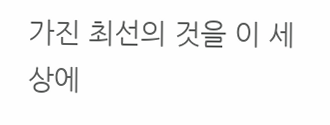가진 최선의 것을 이 세상에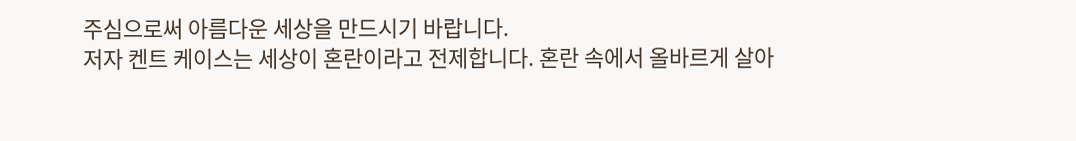주심으로써 아름다운 세상을 만드시기 바랍니다.
저자 켄트 케이스는 세상이 혼란이라고 전제합니다. 혼란 속에서 올바르게 살아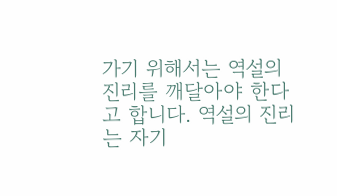가기 위해서는 역설의 진리를 깨달아야 한다고 합니다. 역설의 진리는 자기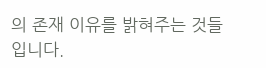의 존재 이유를 밝혀주는 것들입니다.